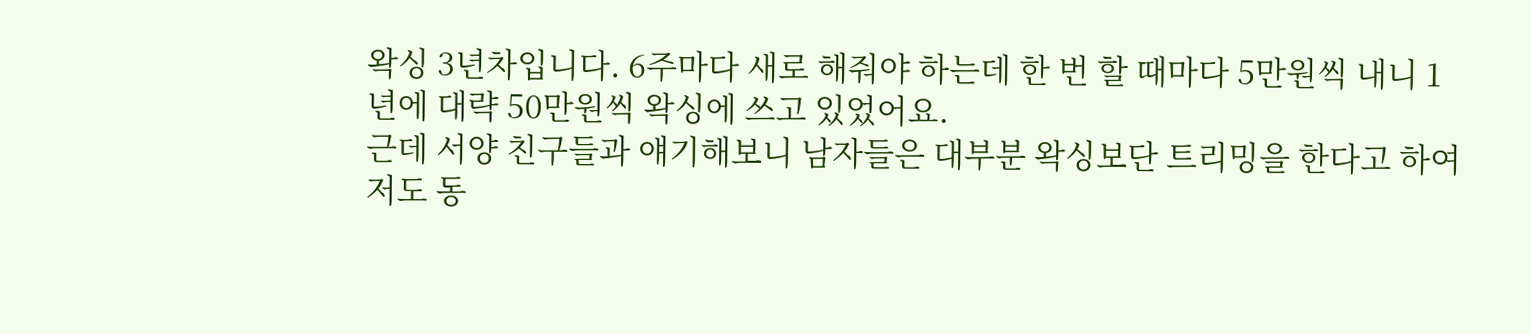왁싱 3년차입니다. 6주마다 새로 해줘야 하는데 한 번 할 때마다 5만원씩 내니 1년에 대략 50만원씩 왁싱에 쓰고 있었어요.
근데 서양 친구들과 얘기해보니 남자들은 대부분 왁싱보단 트리밍을 한다고 하여 저도 동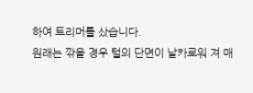하여 트리머를 샀습니다.
원래는 깎을 경우 털의 단면이 날카로워 져 매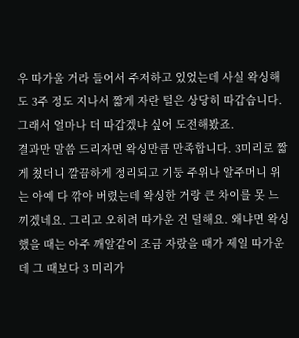우 따가울 거라 들어서 주저하고 있었는데 사실 왁싱해도 3주 정도 지나서 짧게 자란 털은 상당히 따갑습니다. 그래서 얼마나 더 따갑겠냐 싶어 도전해봤죠.
결과만 말씀 드리자면 왁싱만큼 만족합니다. 3미리로 짧게 쳤더니 깔끔하게 정리되고 기둥 주위나 알주머니 위는 아예 다 깎아 버렸는데 왁싱한 거랑 큰 차이를 못 느끼겠네요. 그리고 오히려 따가운 건 덜해요. 왜냐면 왁싱했을 때는 아주 깨알같이 조금 자랐을 때가 제일 따가운데 그 때보다 3 미리가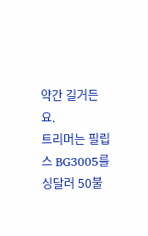약간 길거든요.
트리머는 필립스 BG3005를 싱달러 50불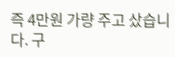즉 4만원 가량 주고 샀습니다. 구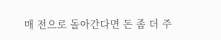매 전으로 돌아간다면 돈 좀 더 주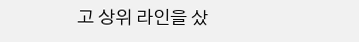고 상위 라인을 샀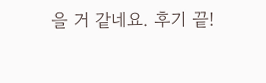을 거 같네요. 후기 끝!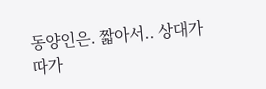동양인은. 짧아서.. 상대가 따가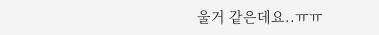울거 같은데요..ㅠㅠ